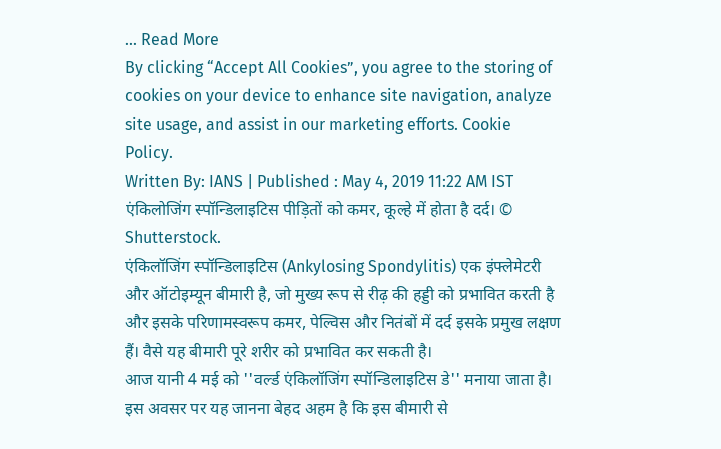... Read More
By clicking “Accept All Cookies”, you agree to the storing of cookies on your device to enhance site navigation, analyze site usage, and assist in our marketing efforts. Cookie Policy.
Written By: IANS | Published : May 4, 2019 11:22 AM IST
एंकिलोजिंग स्पॉन्डिलाइटिस पीड़ितों को कमर, कूल्हे में होता है दर्द। © Shutterstock.
एंकिलॉजिंग स्पॉन्डिलाइटिस (Ankylosing Spondylitis) एक इंफ्लेमेटरी और ऑटोइम्यून बीमारी है, जो मुख्य रूप से रीढ़ की हड्डी को प्रभावित करती है और इसके परिणामस्वरूप कमर, पेल्विस और नितंबों में दर्द इसके प्रमुख लक्षण हैं। वैसे यह बीमारी पूरे शरीर को प्रभावित कर सकती है।
आज यानी 4 मई को ''वर्ल्ड एंकिलॉजिंग स्पॉन्डिलाइटिस डे'' मनाया जाता है। इस अवसर पर यह जानना बेहद अहम है कि इस बीमारी से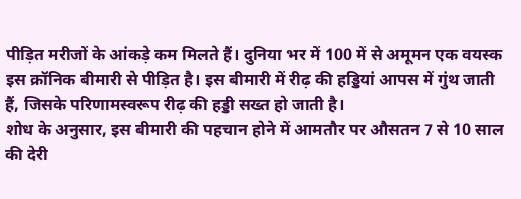पीड़ित मरीजों के आंकड़े कम मिलते हैं। दुनिया भर में 100 में से अमूमन एक वयस्क इस क्रॉनिक बीमारी से पीड़ित है। इस बीमारी में रीढ़ की हड्डियां आपस में गुंथ जाती हैं, जिसके परिणामस्वरूप रीढ़ की हड्डी सख्त हो जाती है।
शोध के अनुसार, इस बीमारी की पहचान होने में आमतौर पर औसतन 7 से 10 साल की देरी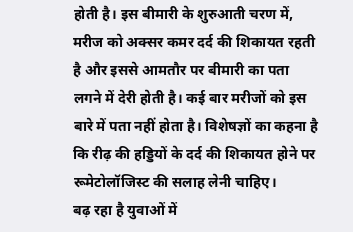होती है। इस बीमारी के शुरुआती चरण में, मरीज को अक्सर कमर दर्द की शिकायत रहती है और इससे आमतौर पर बीमारी का पता लगने में देरी होती है। कई बार मरीजों को इस बारे में पता नहीं होता है। विशेषज्ञों का कहना है कि रीढ़ की हड्डियों के दर्द की शिकायत होने पर रूमेटोलॉजिस्ट की सलाह लेनी चाहिए।
बढ़ रहा है युवाओं में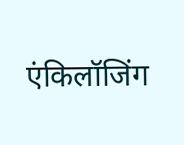एंकिलॉजिंग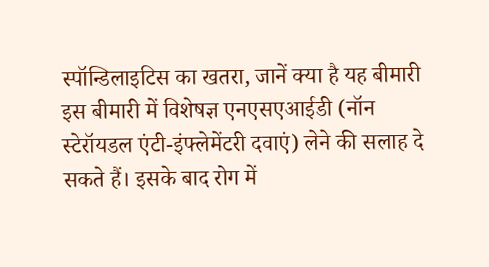स्पॉन्डिलाइटिस का खतरा, जानें क्या है यह बीमारी
इस बीमारी में विशेषज्ञ एनएसएआईडी (नॉन स्टेरॉयडल एंटी-इंफ्लेमेंटरी दवाएं) लेने की सलाह दे सकते हैं। इसके बाद रोग में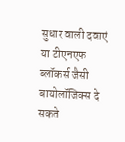सुधार वाली दवाएं या टीएनएफ ब्लॉकर्स जैसी बायोलॉजिक्स दे सकते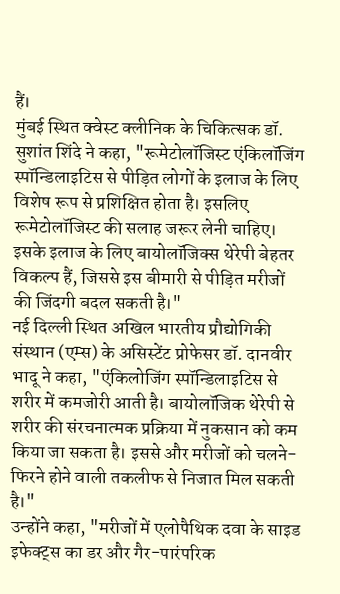हैं।
मुंबई स्थित क्वेस्ट क्लीनिक के चिकित्सक डॉ. सुशांत शिंदे ने कहा, "रूमेटोलॉजिस्ट एंकिलॉजिंग स्पॉन्डिलाइटिस से पीड़ित लोगों के इलाज के लिए विशेष रूप से प्रशिक्षित होता है। इसलिए रूमेटोलॉजिस्ट की सलाह जरूर लेनी चाहिए। इसके इलाज के लिए बायोलॉजिक्स थेरेपी बेहतर विकल्प हैं, जिससे इस बीमारी से पीड़ित मरीजों की जिंदगी बदल सकती है।"
नई दिल्ली स्थित अखिल भारतीय प्रौद्योगिकी संस्थान (एम्स) के असिस्टेंट प्रोफेसर डॉ. दानवीर भादू ने कहा, "एंकिलोजिंग स्पॉन्डिलाइटिस से शरीर में कमजोरी आती है। बायोलॉजिक थेरेपी से शरीर की संरचनात्मक प्रक्रिया में नुकसान को कम किया जा सकता है। इससे और मरीजों को चलने-फिरने होने वाली तकलीफ से निजात मिल सकती है।"
उन्होंने कहा, "मरीजों में एलोपैथिक दवा के साइड इफेक्ट्स का डर और गैर-पारंपरिक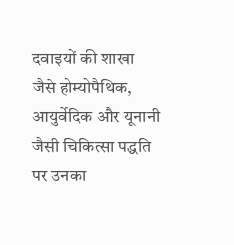दवाइयों की शाखा जैसे होम्योपैथिक, आयुर्वेदिक और यूनानी जैसी चिकित्सा पद्धति पर उनका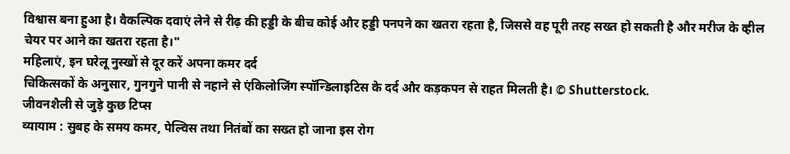विश्वास बना हुआ है। वैकल्पिक दवाएं लेने से रीढ़ की हड्डी के बीच कोई और हड्डी पनपने का खतरा रहता है, जिससे वह पूरी तरह सख्त हो सकती है और मरीज के व्हील चेयर पर आने का खतरा रहता है।"
महिलाएं, इन घरेलू नुस्खों से दूर करें अपना कमर दर्द
चिकित्सकों के अनुसार, गुनगुने पानी से नहाने से एंकिलोजिंग स्पॉन्डिलाइटिस के दर्द और कड़कपन से राहत मिलती है। © Shutterstock.
जीवनशैली से जुड़े कुछ टिप्स
व्यायाम : सुबह के समय कमर, पेल्विस तथा नितंबों का सख्त हो जाना इस रोग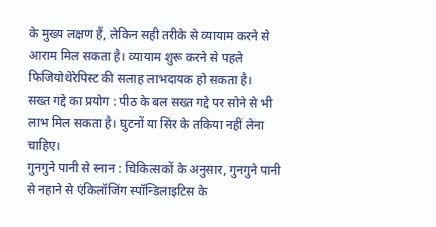के मुख्य लक्षण हैं, लेकिन सही तरीके से व्यायाम करने से आराम मिल सकता है। व्यायाम शुरू करने से पहले फिजियोथेरेपिस्ट की सलाह लाभदायक हो सकता है।
सख्त गद्दे का प्रयोग : पीठ के बल सख्त गद्दे पर सोने से भी लाभ मिल सकता है। घुटनों या सिर के तकिया नहीं लेना चाहिए।
गुनगुने पानी से स्नान : चिकित्सकों के अनुसार, गुनगुने पानी से नहाने से एंकिलॉजिंग स्पॉन्डिलाइटिस के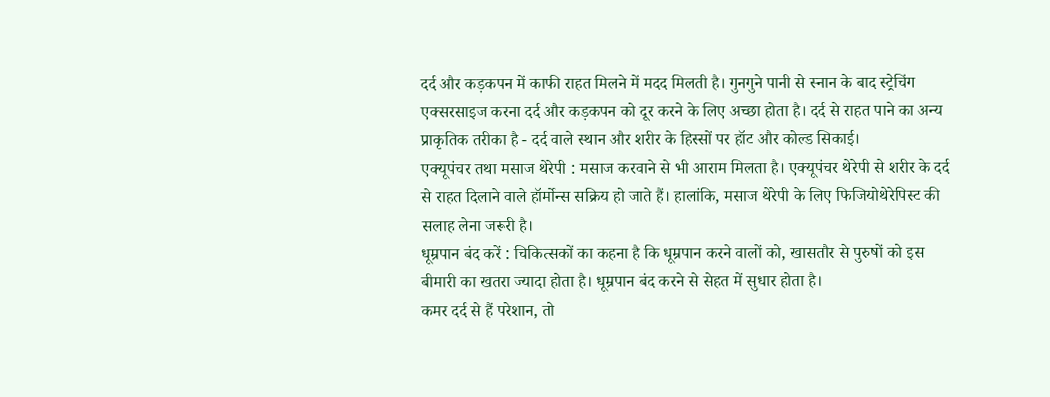दर्द और कड़कपन में काफी राहत मिलने में मदद मिलती है। गुनगुने पानी से स्नान के बाद स्ट्रेचिंग एक्सरसाइज करना दर्द और कड़कपन को दूर करने के लिए अच्छा होता है। दर्द से राहत पाने का अन्य प्राकृतिक तरीका है - दर्द वाले स्थान और शरीर के हिस्सों पर हॉट और कोल्ड सिकाई।
एक्यूपंचर तथा मसाज थेरेपी : मसाज करवाने से भी आराम मिलता है। एक्यूपंचर थेरेपी से शरीर के दर्द से राहत दिलाने वाले हॉर्मोन्स सक्रिय हो जाते हैं। हालांकि, मसाज थेरेपी के लिए फिजियोथेरेपिस्ट की सलाह लेना जरूरी है।
धूम्रपान बंद करें : चिकित्सकों का कहना है कि धूम्रपान करने वालों को, खासतौर से पुरुषों को इस बीमारी का खतरा ज्यादा होता है। धूम्रपान बंद करने से सेहत में सुधार होता है।
कमर दर्द से हैं परेशान, तो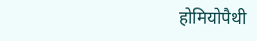होमियोपैथी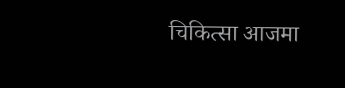चिकित्सा आजमा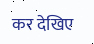कर देखिए